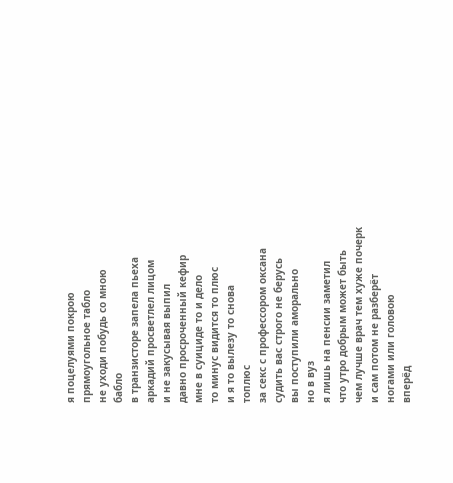я поцелуями покрою
прямоугольное табло
не уходи побудь со мною
бабло
в транзисторе запела пьеха
аркадий просветлел лицом
и не закусывая выпил
давно просроченный кефир
мне в суициде то и дело
то минус видится то плюс
и я то вылезу то снова
топлюс
за секс с профессором оксана
судить вас строго не берусь
вы поступили аморально
но в вуз
я лишь на пенсии заметил
что утро добрым может быть
чем лучше врач тем хуже почерк
и сам потом не разберёт
ногами или головою
вперёд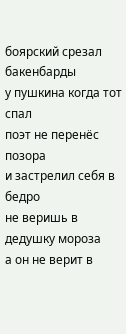боярский срезал бакенбарды
у пушкина когда тот спал
поэт не перенёс позора
и застрелил себя в бедро
не веришь в дедушку мороза
а он не верит в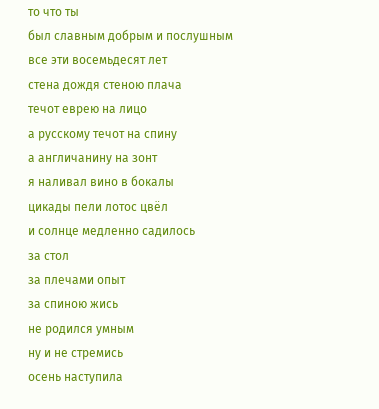то что ты
был славным добрым и послушным
все эти восемьдесят лет
стена дождя стеною плача
течот еврею на лицо
а русскому течот на спину
а англичанину на зонт
я наливал вино в бокалы
цикады пели лотос цвёл
и солнце медленно садилось
за стол
за плечами опыт
за спиною жись
не родился умным
ну и не стремись
осень наступила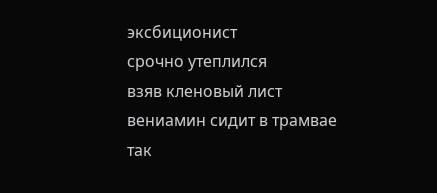эксбиционист
срочно утеплился
взяв кленовый лист
вениамин сидит в трамвае
так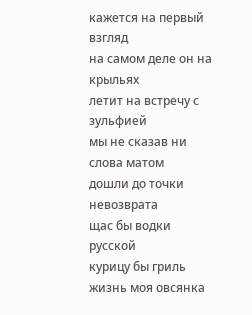кажется на первый взгляд
на самом деле он на крыльях
летит на встречу с зульфией
мы не сказав ни слова матом
дошли до точки невозврата
щас бы водки русской
курицу бы гриль
жизнь моя овсянка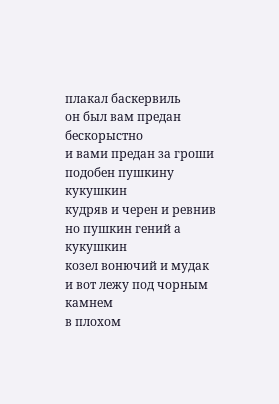плакал баскервиль
он был вам предан бескорыстно
и вами предан за гроши
подобен пушкину кукушкин
кудряв и черен и ревнив
но пушкин гений а кукушкин
козел вонючий и мудак
и вот лежу под чорным камнем
в плохом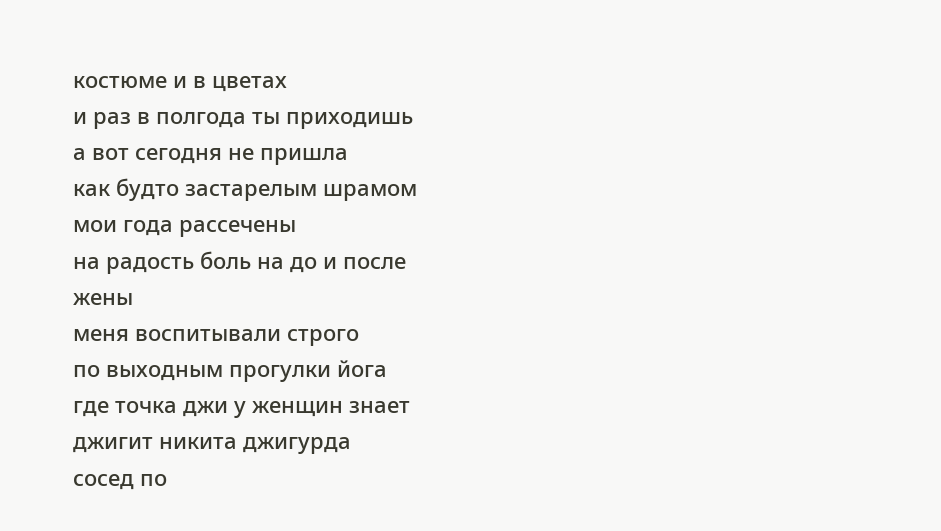костюме и в цветах
и раз в полгода ты приходишь
а вот сегодня не пришла
как будто застарелым шрамом
мои года рассечены
на радость боль на до и после
жены
меня воспитывали строго
по выходным прогулки йога
где точка джи у женщин знает
джигит никита джигурда
сосед по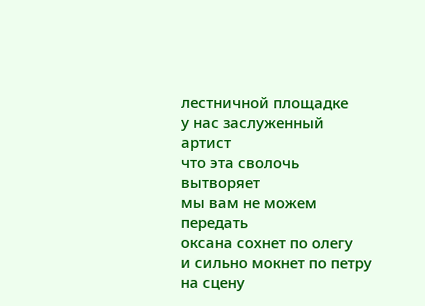лестничной площадке
у нас заслуженный артист
что эта сволочь вытворяет
мы вам не можем передать
оксана сохнет по олегу
и сильно мокнет по петру
на сцену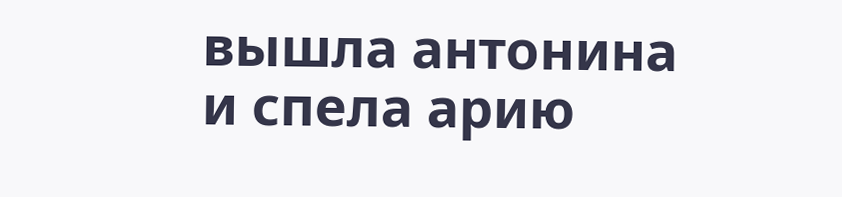вышла антонина
и спела арию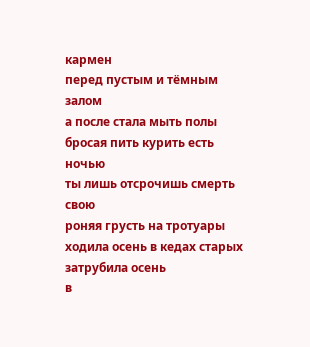кармен
перед пустым и тёмным залом
а после стала мыть полы
бросая пить курить есть ночью
ты лишь отсрочишь смерть свою
роняя грусть на тротуары
ходила осень в кедах старых
затрубила осень
в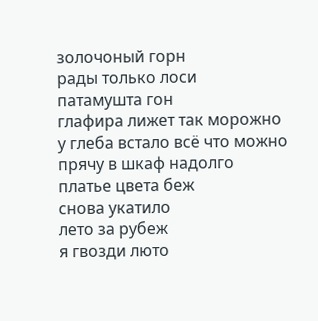золочоный горн
рады только лоси
патамушта гон
глафира лижет так морожно
у глеба встало всё что можно
прячу в шкаф надолго
платье цвета беж
снова укатило
лето за рубеж
я гвозди люто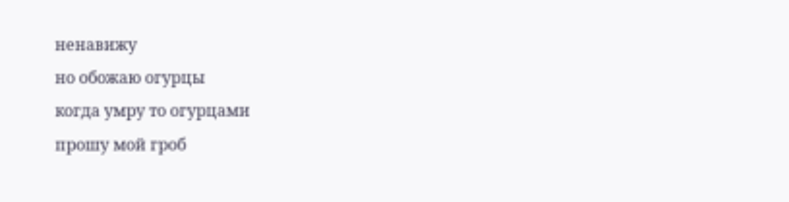ненавижу
но обожаю огурцы
когда умру то огурцами
прошу мой гроб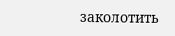заколотить